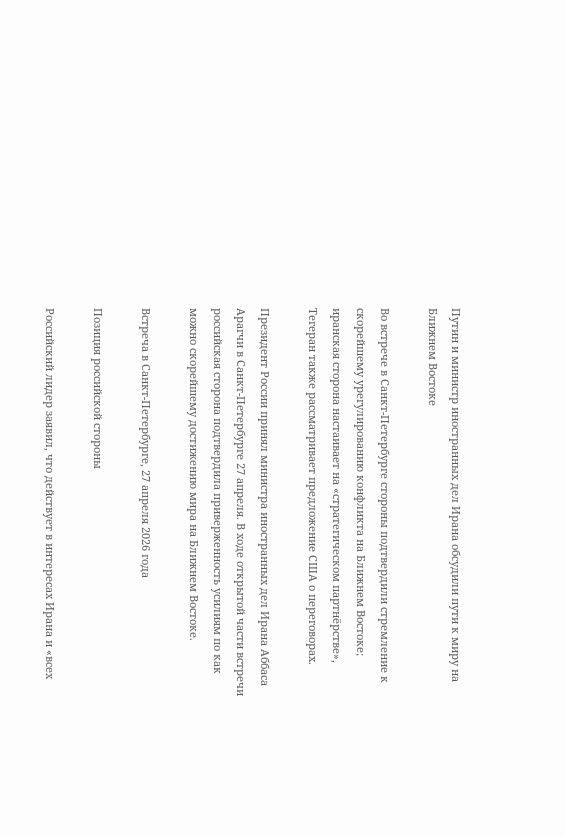Путин и министр иностранных дел Ирана обсудили пути к миру на Ближнем Востоке

Во встрече в Санкт-Петербурге стороны подтвердили стремление к скорейшему урегулированию конфликта на Ближнем Востоке; иранская сторона настаивает на «стратегическом партнёрстве», Тегеран также рассматривает предложение США о переговорах.

Президент России принял министра иностранных дел Ирана Аббаса Арагчи в Санкт‑Петербурге 27 апреля. В ходе открытой части встречи российская сторона подтвердилa приверженность усилиям по как можно скорейшему достижению мира на Ближнем Востоке.

Встреча в Санкт‑Петербурге, 27 апреля 2026 года

Позиция российской стороны

Российский лидер заявил, что действует в интересах Ирана и «всех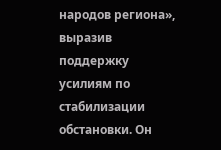народов региона», выразив поддержку усилиям по стабилизации обстановки. Он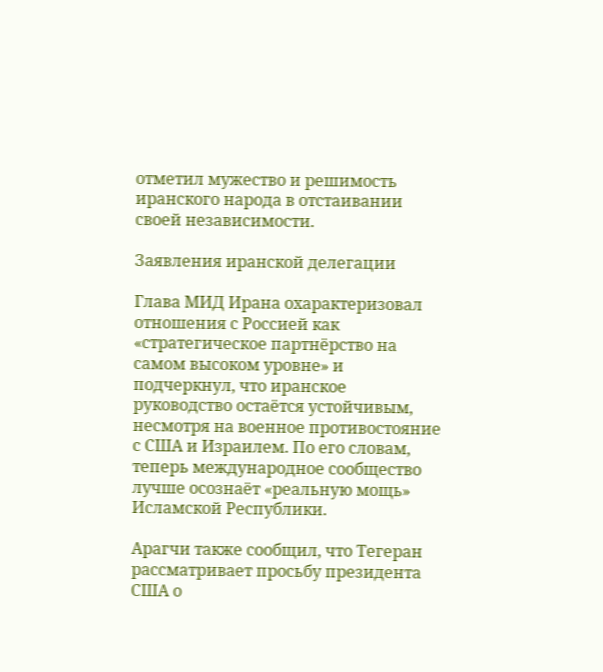отметил мужество и решимость иранского народа в отстаивании своей независимости.

Заявления иранской делегации

Глава МИД Ирана охарактеризовал отношения с Россией как «стратегическое партнёрство на самом высоком уровне» и подчеркнул, что иранское руководство остаётся устойчивым, несмотря на военное противостояние с США и Израилем. По его словам, теперь международное сообщество лучше осознаёт «реальную мощь» Исламской Республики.

Арагчи также сообщил, что Тегеран рассматривает просьбу президента США о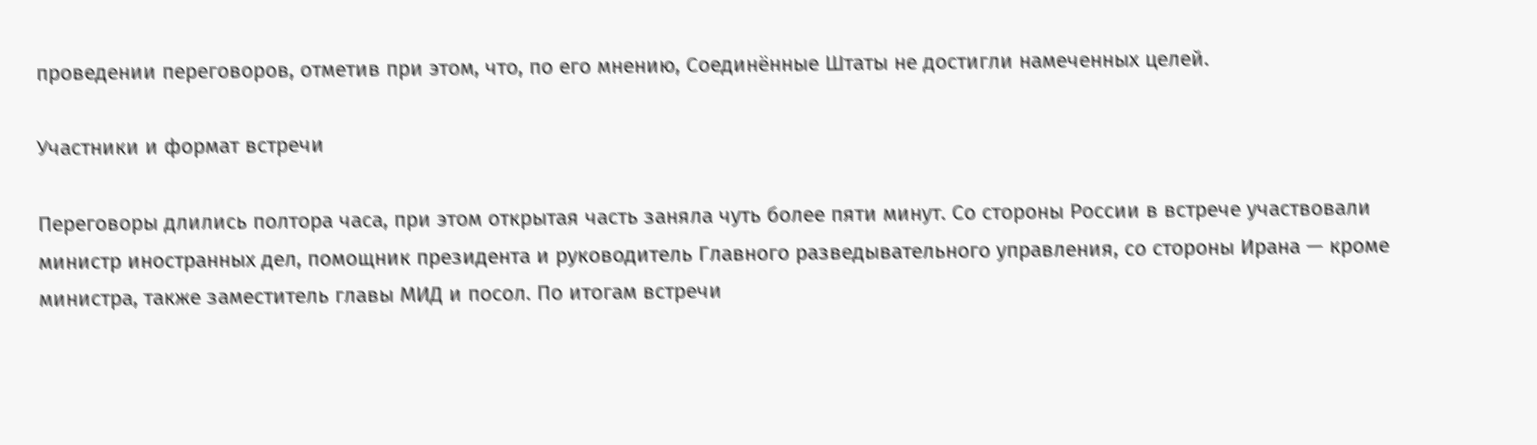проведении переговоров, отметив при этом, что, по его мнению, Соединённые Штаты не достигли намеченных целей.

Участники и формат встречи

Переговоры длились полтора часа, при этом открытая часть заняла чуть более пяти минут. Со стороны России в встрече участвовали министр иностранных дел, помощник президента и руководитель Главного разведывательного управления, со стороны Ирана — кроме министра, также заместитель главы МИД и посол. По итогам встречи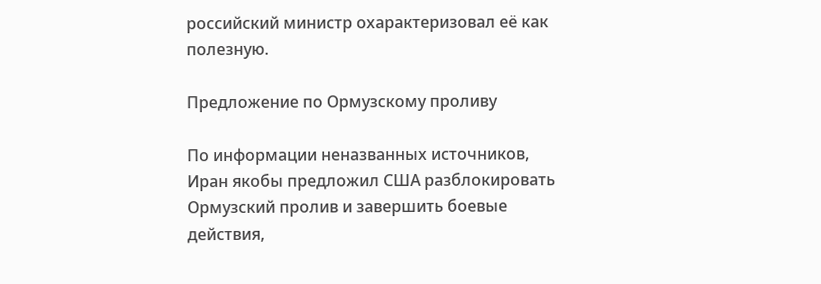российский министр охарактеризовал её как полезную.

Предложение по Ормузскому проливу

По информации неназванных источников, Иран якобы предложил США разблокировать Ормузский пролив и завершить боевые действия,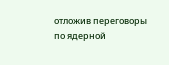отложив переговоры по ядерной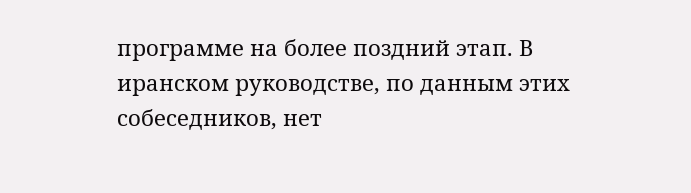программе на более поздний этап. В иранском руководстве, по данным этих собеседников, нет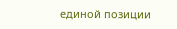единой позиции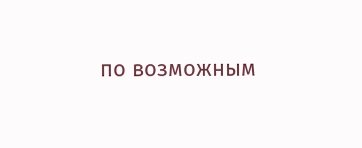по возможным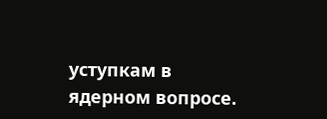уступкам в ядерном вопросе.